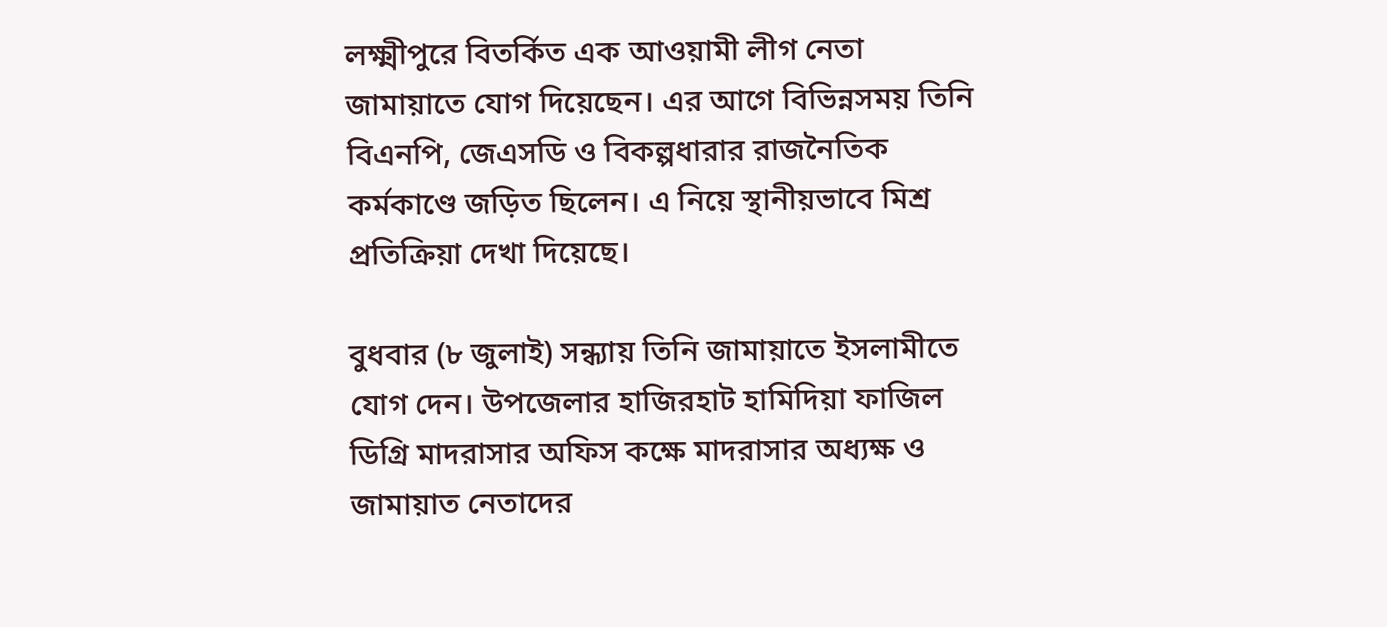লক্ষ্মীপুরে বিতর্কিত এক আওয়ামী লীগ নেতা জামায়াতে যোগ দিয়েছেন। এর আগে বিভিন্নসময় তিনি বিএনপি, জেএসডি ও বিকল্পধারার রাজনৈতিক কর্মকাণ্ডে জড়িত ছিলেন। এ নিয়ে স্থানীয়ভাবে মিশ্র প্রতিক্রিয়া দেখা দিয়েছে।

বুধবার (৮ জুলাই) সন্ধ্যায় তিনি জামায়াতে ইসলামীতে যোগ দেন। উপজেলার হাজিরহাট হামিদিয়া ফাজিল ডিগ্রি মাদরাসার অফিস কক্ষে মাদরাসার অধ্যক্ষ ও জামায়াত নেতাদের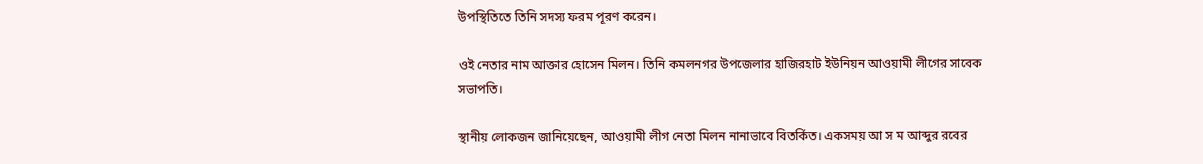উপস্থিতিতে তিনি সদস্য ফরম পূরণ করেন।

ওই নেতার নাম আক্তার হোসেন মিলন। তিনি কমলনগর উপজেলার হাজিরহাট ইউনিয়ন আওয়ামী লীগের সাবেক সভাপতি।

স্থানীয় লোকজন জানিয়েছেন, আওয়ামী লীগ নেতা মিলন নানাভাবে বিতর্কিত। একসময় আ স ম আব্দুর রবের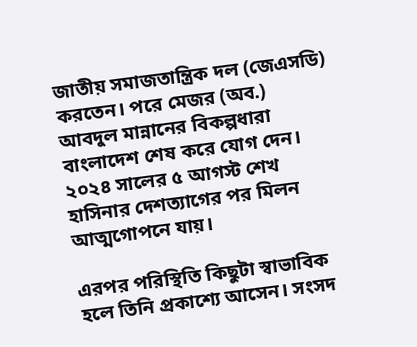জাতীয় সমাজতান্ত্রিক দল (জেএসডি) করতেন। পরে মেজর (অব.) আবদুল মান্নানের বিকল্পধারা বাংলাদেশ শেষ করে যোগ দেন। ২০২৪ সালের ৫ আগস্ট শেখ হাসিনার দেশত্যাগের পর মিলন আত্মগোপনে যায়।

এরপর পরিস্থিতি কিছুটা স্বাভাবিক হলে তিনি প্রকাশ্যে আসেন। সংসদ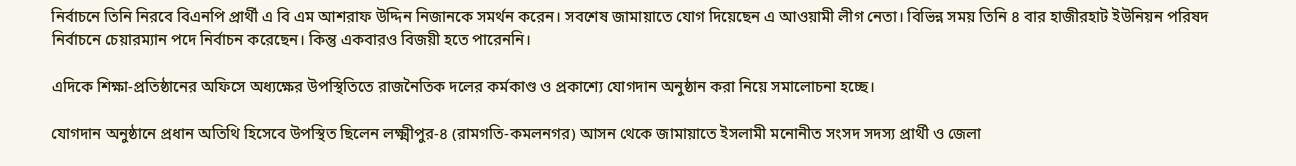নির্বাচনে তিনি নিরবে বিএনপি প্রার্থী এ বি এম আশরাফ উদ্দিন নিজানকে সমর্থন করেন। সবশেষ জামায়াতে যোগ দিয়েছেন এ আওয়ামী লীগ নেতা। বিভিন্ন সময় তিনি ৪ বার হাজীরহাট ইউনিয়ন পরিষদ নির্বাচনে চেয়ারম্যান পদে নির্বাচন করেছেন। কিন্তু একবারও বিজয়ী হতে পারেননি।

এদিকে শিক্ষা-প্রতিষ্ঠানের অফিসে অধ্যক্ষের উপস্থিতিতে রাজনৈতিক দলের কর্মকাণ্ড ও প্রকাশ্যে যোগদান অনুষ্ঠান করা নিয়ে সমালোচনা হচ্ছে।

যোগদান অনুষ্ঠানে প্রধান অতিথি হিসেবে উপস্থিত ছিলেন লক্ষ্মীপুর-৪ (রামগতি-কমলনগর) আসন থেকে জামায়াতে ইসলামী মনোনীত সংসদ সদস্য প্রার্থী ও জেলা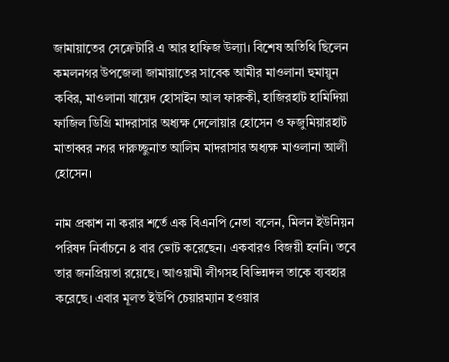জামায়াতের সেক্রেটারি এ আর হাফিজ উল্যা। বিশেষ অতিথি ছিলেন কমলনগর উপজেলা জামায়াতের সাবেক আমীর মাওলানা হুমায়ুন কবির, মাওলানা যায়েদ হোসাইন আল ফারুকী, হাজিরহাট হামিদিয়া ফাজিল ডিগ্রি মাদরাসার অধ্যক্ষ দেলোয়ার হোসেন ও ফজুমিয়ারহাট মাতাব্বর নগর দারুচ্ছুনাত আলিম মাদরাসার অধ্যক্ষ মাওলানা আলী হোসেন।

নাম প্রকাশ না করার শর্তে এক বিএনপি নেতা বলেন, মিলন ইউনিয়ন পরিষদ নির্বাচনে ৪ বার ভোট করেছেন। একবারও বিজয়ী হননি। তবে তার জনপ্রিয়তা রয়েছে। আওয়ামী লীগসহ বিভিন্নদল তাকে ব্যবহার করেছে। এবার মূলত ইউপি চেয়ারম্যান হওয়ার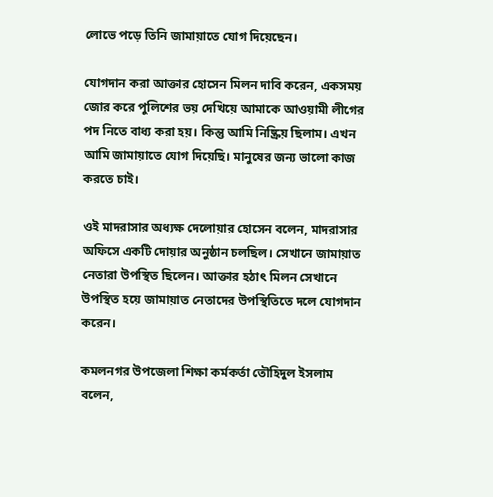লোভে পড়ে তিনি জামায়াতে যোগ দিয়েছেন।

যোগদান করা আক্তার হোসেন মিলন দাবি করেন, একসময় জোর করে পুলিশের ভয় দেখিয়ে আমাকে আওয়ামী লীগের পদ নিতে বাধ্য করা হয়। কিন্তু আমি নিষ্ক্রিয় ছিলাম। এখন আমি জামায়াতে যোগ দিয়েছি। মানুষের জন্য ভালো কাজ করতে চাই।

ওই মাদরাসার অধ্যক্ষ দেলোয়ার হোসেন বলেন, মাদরাসার অফিসে একটি দোয়ার অনুষ্ঠান চলছিল। সেখানে জামায়াত নেতারা উপস্থিত ছিলেন। আক্তার হঠাৎ মিলন সেখানে উপস্থিত হয়ে জামায়াত নেতাদের উপস্থিতিতে দলে যোগদান করেন।

কমলনগর উপজেলা শিক্ষা কর্মকর্তা তৌহিদুল ইসলাম বলেন,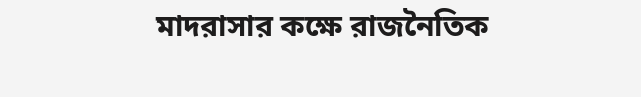মাদরাসার কক্ষে রাজনৈতিক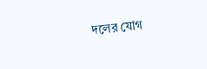দলের যোগ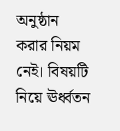অনুষ্ঠান করার নিয়ম নেই। বিষয়টি নিয়ে ঊর্ধ্বতন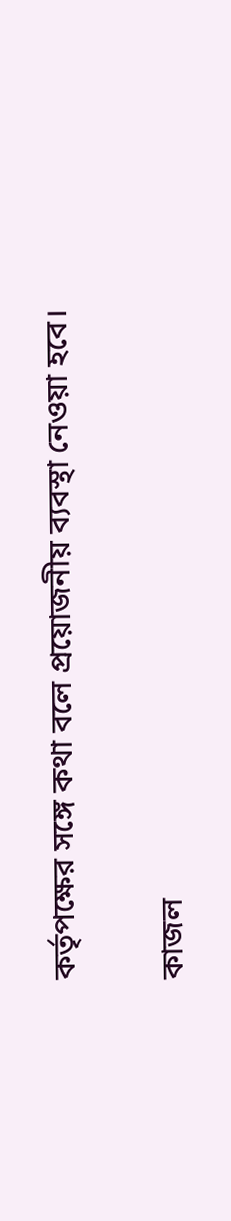কর্তৃপক্ষের সঙ্গে কথা বলে প্রয়োজনীয় ব্যবস্থা নেওয়া হবে।

কাজল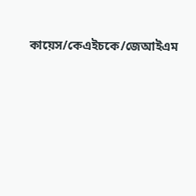কায়েস/কেএইচকে/জেআইএম